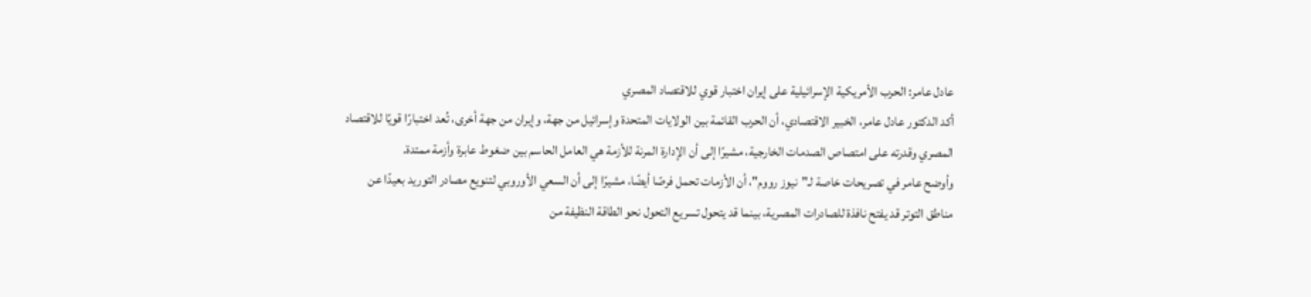عادل عامر: الحرب الأمريكية الإسرائيلية على إيران اختبار قوي للاقتصاد المصري
أكد الدكتور عادل عامر، الخبير الاقتصادي، أن الحرب القائمة بين الولايات المتحدة وإسرائيل من جهة، وإيران من جهة أخرى، تُعد اختبارًا قويًا للاقتصاد المصري وقدرته على امتصاص الصدمات الخارجية، مشيرًا إلى أن الإدارة المرنة للأزمة هي العامل الحاسم بين ضغوط عابرة وأزمة ممتدة.
وأوضح عامر في تصريحات خاصة لـ"نيوز رووم"، أن الأزمات تحمل فرصًا أيضًا، مشيرًا إلى أن السعي الأوروبي لتنويع مصادر التوريد بعيدًا عن مناطق التوتر قد يفتح نافذة للصادرات المصرية، بينما قد يتحول تسريع التحول نحو الطاقة النظيفة من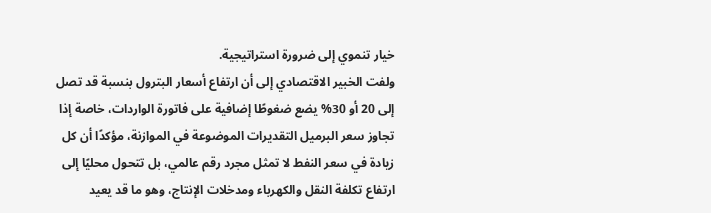خيار تنموي إلى ضرورة استراتيجية.
ولفت الخبير الاقتصادي إلى أن ارتفاع أسعار البترول بنسبة قد تصل إلى 20 أو 30% يضع ضغوطًا إضافية على فاتورة الواردات، خاصة إذا تجاوز سعر البرميل التقديرات الموضوعة في الموازنة، مؤكدًا أن كل زيادة في سعر النفط لا تمثل مجرد رقم عالمي، بل تتحول محليًا إلى ارتفاع تكلفة النقل والكهرباء ومدخلات الإنتاج، وهو ما قد يعيد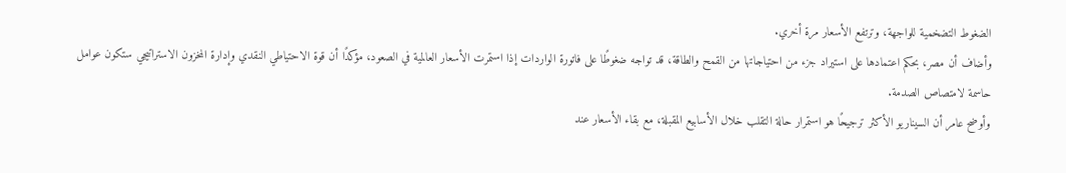الضغوط التضخمية للواجهة، وترتفع الأسعار مرة أخري.
وأضاف أن مصر، بحكم اعتمادها على استيراد جزء من احتياجاتها من القمح والطاقة، قد تواجه ضغوطًا على فاتورة الواردات إذا استمرت الأسعار العالمية في الصعود، مؤكدًا أن قوة الاحتياطي النقدي وإدارة المخزون الاستراتيجي ستكون عوامل حاسمة لامتصاص الصدمة.
وأوضح عامر أن السيناريو الأكثر ترجيحًا هو استمرار حالة التقلب خلال الأسابيع المقبلة، مع بقاء الأسعار عند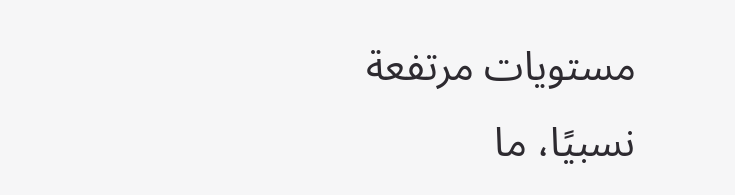مستويات مرتفعة نسبيًا، ما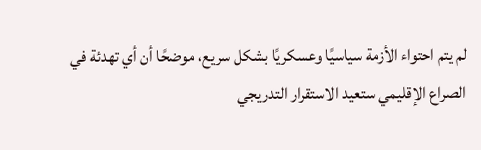لم يتم احتواء الأزمة سياسيًا وعسكريًا بشكل سريع، موضحًا أن أي تهدئة في الصراع الإقليمي ستعيد الاستقرار التدريجي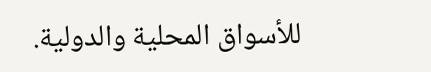للأسواق المحلية والدولية.